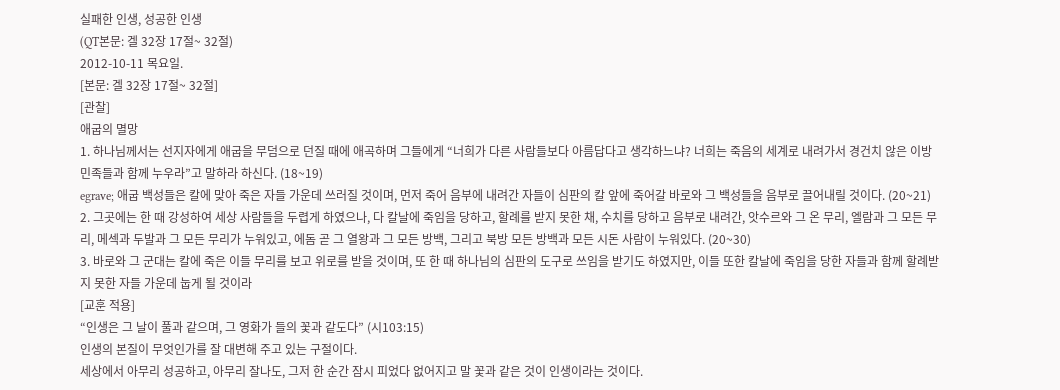실패한 인생, 성공한 인생
(QT본문: 겔 32장 17절~ 32절)
2012-10-11 목요일.
[본문: 겔 32장 17절~ 32절]
[관찰]
애굽의 멸망
1. 하나님께서는 선지자에게 애굽을 무덤으로 던질 때에 애곡하며 그들에게 “너희가 다른 사람들보다 아름답다고 생각하느냐? 너희는 죽음의 세계로 내려가서 경건치 않은 이방 민족들과 함께 누우라”고 말하라 하신다. (18~19)
egrave; 애굽 백성들은 칼에 맞아 죽은 자들 가운데 쓰러질 것이며, 먼저 죽어 음부에 내려간 자들이 심판의 칼 앞에 죽어갈 바로와 그 백성들을 음부로 끌어내릴 것이다. (20~21)
2. 그곳에는 한 때 강성하여 세상 사람들을 두렵게 하였으나, 다 칼날에 죽임을 당하고, 할례를 받지 못한 채, 수치를 당하고 음부로 내려간, 앗수르와 그 온 무리, 엘람과 그 모든 무리, 메섹과 두발과 그 모든 무리가 누워있고, 에돔 곧 그 열왕과 그 모든 방백, 그리고 북방 모든 방백과 모든 시돈 사람이 누워있다. (20~30)
3. 바로와 그 군대는 칼에 죽은 이들 무리를 보고 위로를 받을 것이며, 또 한 때 하나님의 심판의 도구로 쓰임을 받기도 하였지만, 이들 또한 칼날에 죽임을 당한 자들과 함께 할례받지 못한 자들 가운데 눕게 될 것이라
[교훈 적용]
“인생은 그 날이 풀과 같으며, 그 영화가 들의 꽃과 같도다” (시103:15)
인생의 본질이 무엇인가를 잘 대변해 주고 있는 구절이다.
세상에서 아무리 성공하고, 아무리 잘나도, 그저 한 순간 잠시 피었다 없어지고 말 꽃과 같은 것이 인생이라는 것이다.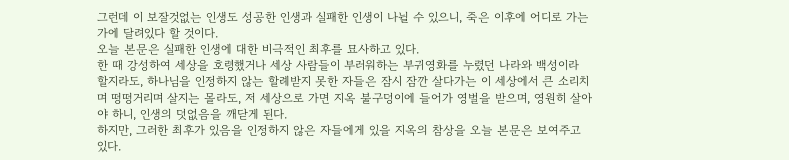그런데 이 보잘것없는 인생도 성공한 인생과 실패한 인생이 나뉠 수 있으니, 죽은 이후에 어디로 가는가에 달려있다 할 것이다.
오늘 본문은 실패한 인생에 대한 비극적인 최후를 묘사하고 있다.
한 때 강성하여 세상을 호령했거나 세상 사람들이 부러워하는 부귀영화를 누렸던 나라와 백성이라 할지라도, 하나님을 인정하지 않는 할례받지 못한 자들은 잠시 잠깐 살다가는 이 세상에서 큰 소리치며 떵떵거리며 살지는 몰라도, 저 세상으로 가면 지옥 불구덩이에 들어가 영벌을 받으며, 영원히 살아야 하니, 인생의 덧없음을 깨닫게 된다.
하지만, 그러한 최후가 있음을 인정하지 않은 자들에게 있을 지옥의 참상을 오늘 본문은 보여주고 있다.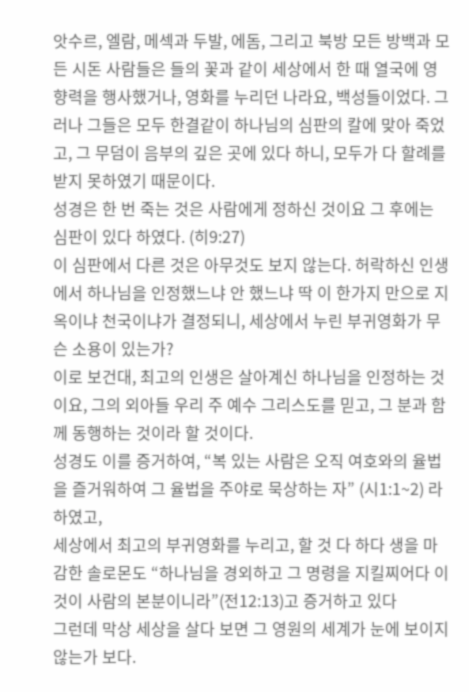앗수르, 엘람, 메섹과 두발, 에돔, 그리고 북방 모든 방백과 모든 시돈 사람들은 들의 꽃과 같이 세상에서 한 때 열국에 영향력을 행사했거나, 영화를 누리던 나라요, 백성들이었다. 그러나 그들은 모두 한결같이 하나님의 심판의 칼에 맞아 죽었고, 그 무덤이 음부의 깊은 곳에 있다 하니, 모두가 다 할례를 받지 못하였기 때문이다.
성경은 한 번 죽는 것은 사람에게 정하신 것이요 그 후에는 심판이 있다 하였다. (히9:27)
이 심판에서 다른 것은 아무것도 보지 않는다. 허락하신 인생에서 하나님을 인정했느냐 안 했느냐 딱 이 한가지 만으로 지옥이냐 천국이냐가 결정되니, 세상에서 누린 부귀영화가 무슨 소용이 있는가?
이로 보건대, 최고의 인생은 살아계신 하나님을 인정하는 것이요, 그의 외아들 우리 주 예수 그리스도를 믿고, 그 분과 함께 동행하는 것이라 할 것이다.
성경도 이를 증거하여, “복 있는 사람은 오직 여호와의 율법을 즐거워하여 그 율법을 주야로 묵상하는 자” (시1:1~2) 라 하였고,
세상에서 최고의 부귀영화를 누리고, 할 것 다 하다 생을 마감한 솔로몬도 “하나님을 경외하고 그 명령을 지킬찌어다 이것이 사람의 본분이니라”(전12:13)고 증거하고 있다
그런데 막상 세상을 살다 보면 그 영원의 세계가 눈에 보이지 않는가 보다.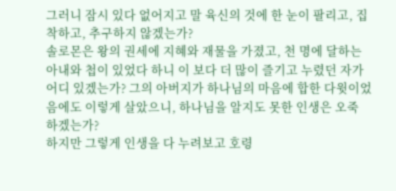그러니 잠시 있다 없어지고 말 육신의 것에 한 눈이 팔리고, 집착하고, 추구하지 않겠는가?
솔로몬은 왕의 권세에 지혜와 재물을 가졌고, 천 명에 달하는 아내와 첩이 있었다 하니 이 보다 더 많이 즐기고 누렸던 자가 어디 있겠는가? 그의 아버지가 하나님의 마음에 합한 다윗이었음에도 이렇게 살았으니, 하나님을 알지도 못한 인생은 오죽 하겠는가?
하지만 그렇게 인생을 다 누려보고 호령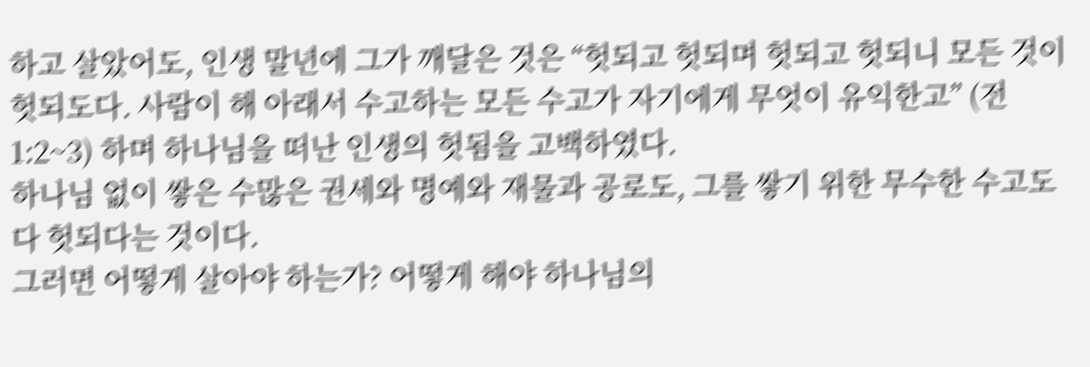하고 살았어도, 인생 말년에 그가 깨달은 것은 “헛되고 헛되며 헛되고 헛되니 모든 것이 헛되도다. 사람이 해 아래서 수고하는 모든 수고가 자기에게 무엇이 유익한고” (전1:2~3) 하며 하나님을 떠난 인생의 헛됨을 고백하였다.
하나님 없이 쌓은 수많은 권세와 명예와 재물과 공로도, 그를 쌓기 위한 무수한 수고도 다 헛되다는 것이다.
그러면 어떻게 살아야 하는가? 어떻게 해야 하나님의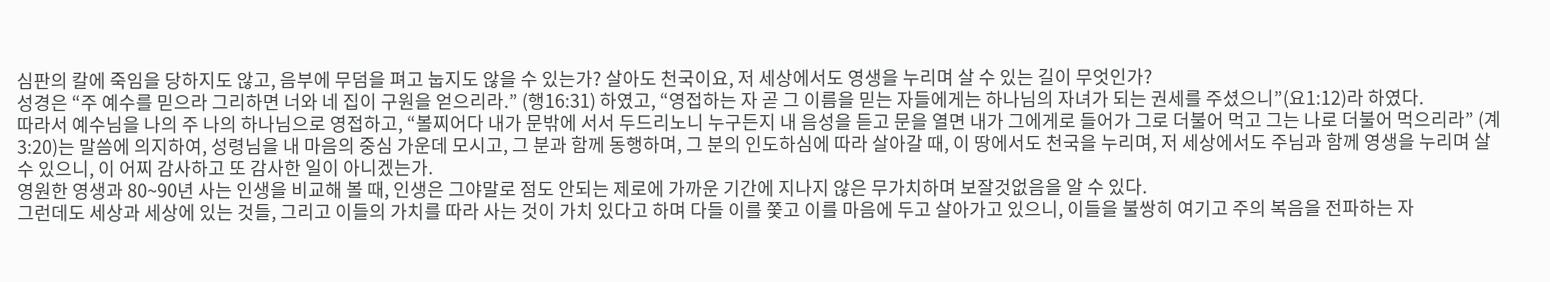심판의 칼에 죽임을 당하지도 않고, 음부에 무덤을 펴고 눕지도 않을 수 있는가? 살아도 천국이요, 저 세상에서도 영생을 누리며 살 수 있는 길이 무엇인가?
성경은 “주 예수를 믿으라 그리하면 너와 네 집이 구원을 얻으리라.” (행16:31) 하였고, “영접하는 자 곧 그 이름을 믿는 자들에게는 하나님의 자녀가 되는 권세를 주셨으니”(요1:12)라 하였다.
따라서 예수님을 나의 주 나의 하나님으로 영접하고, “볼찌어다 내가 문밖에 서서 두드리노니 누구든지 내 음성을 듣고 문을 열면 내가 그에게로 들어가 그로 더불어 먹고 그는 나로 더불어 먹으리라” (계3:20)는 말씀에 의지하여, 성령님을 내 마음의 중심 가운데 모시고, 그 분과 함께 동행하며, 그 분의 인도하심에 따라 살아갈 때, 이 땅에서도 천국을 누리며, 저 세상에서도 주님과 함께 영생을 누리며 살 수 있으니, 이 어찌 감사하고 또 감사한 일이 아니겠는가.
영원한 영생과 80~90년 사는 인생을 비교해 볼 때, 인생은 그야말로 점도 안되는 제로에 가까운 기간에 지나지 않은 무가치하며 보잘것없음을 알 수 있다.
그런데도 세상과 세상에 있는 것들, 그리고 이들의 가치를 따라 사는 것이 가치 있다고 하며 다들 이를 쫓고 이를 마음에 두고 살아가고 있으니, 이들을 불쌍히 여기고 주의 복음을 전파하는 자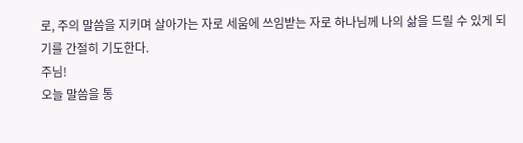로, 주의 말씀을 지키며 살아가는 자로 세움에 쓰임받는 자로 하나님께 나의 삶을 드릴 수 있게 되기를 간절히 기도한다.
주님!
오늘 말씀을 통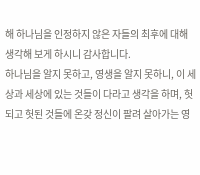해 하나님을 인정하지 않은 자들의 최후에 대해 생각해 보게 하시니 감사합니다.
하나님을 알지 못하고, 영생을 알지 못하니, 이 세상과 세상에 있는 것들이 다라고 생각을 하며, 헛되고 헛된 것들에 온갖 정신이 팔려 살아가는 영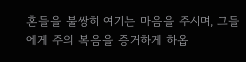혼들을 불쌍히 여기는 마음을 주시며, 그들에게 주의 복음을 증거하게 하옵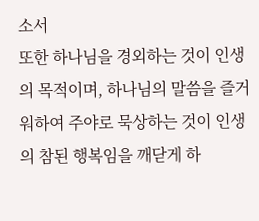소서
또한 하나님을 경외하는 것이 인생의 목적이며, 하나님의 말씀을 즐거워하여 주야로 묵상하는 것이 인생의 참된 행복임을 깨닫게 하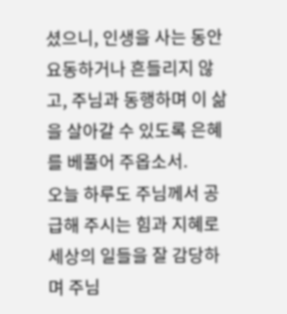셨으니, 인생을 사는 동안 요동하거나 흔들리지 않고, 주님과 동행하며 이 삶을 살아갈 수 있도록 은혜를 베풀어 주옵소서.
오늘 하루도 주님께서 공급해 주시는 힘과 지혜로 세상의 일들을 잘 감당하며 주님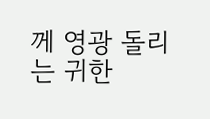께 영광 돌리는 귀한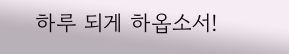하루 되게 하옵소서!